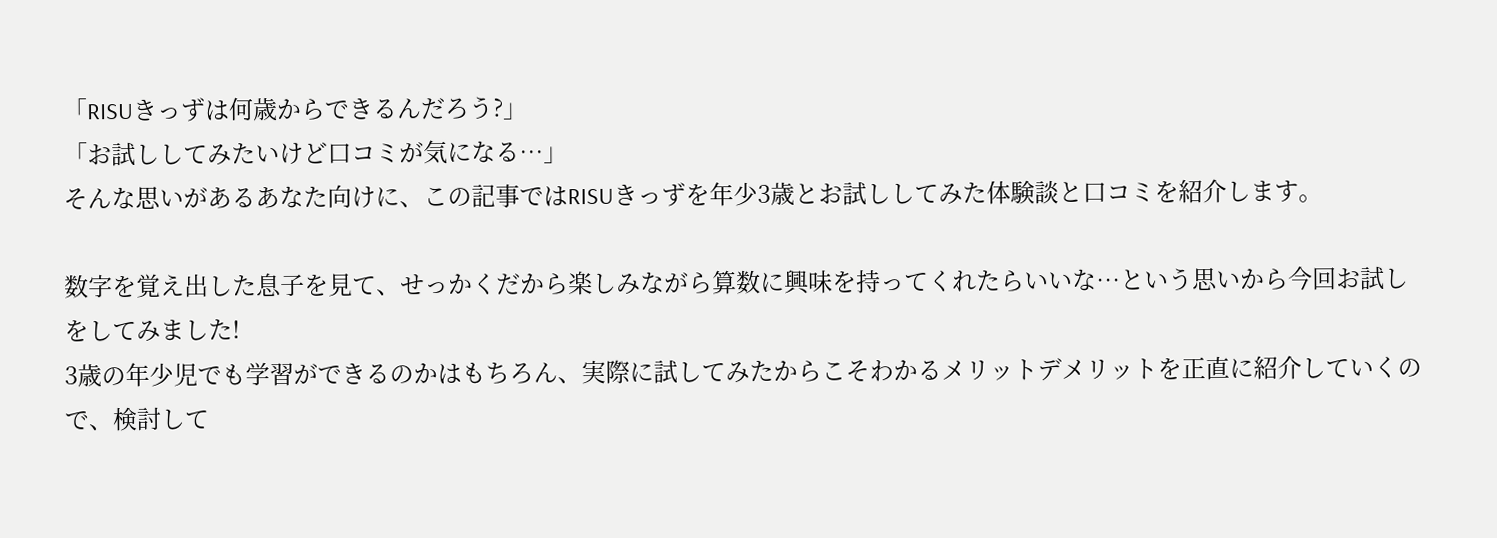「RISUきっずは何歳からできるんだろう?」
「お試ししてみたいけど口コミが気になる…」
そんな思いがあるあなた向けに、この記事ではRISUきっずを年少3歳とお試ししてみた体験談と口コミを紹介します。

数字を覚え出した息子を見て、せっかくだから楽しみながら算数に興味を持ってくれたらいいな…という思いから今回お試しをしてみました!
3歳の年少児でも学習ができるのかはもちろん、実際に試してみたからこそわかるメリットデメリットを正直に紹介していくので、検討して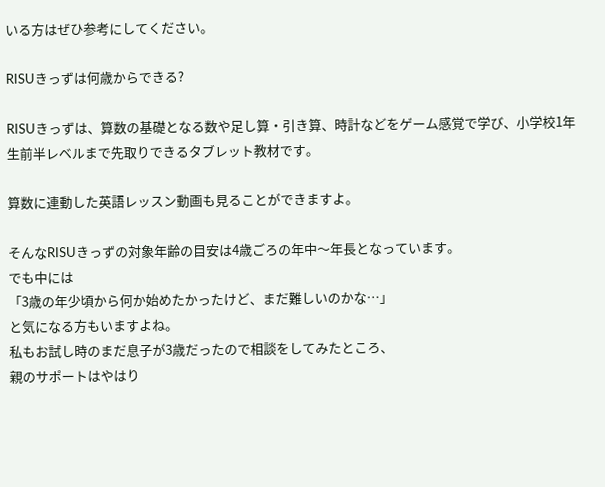いる方はぜひ参考にしてください。

RISUきっずは何歳からできる?

RISUきっずは、算数の基礎となる数や足し算・引き算、時計などをゲーム感覚で学び、小学校1年生前半レベルまで先取りできるタブレット教材です。

算数に連動した英語レッスン動画も見ることができますよ。

そんなRISUきっずの対象年齢の目安は4歳ごろの年中〜年長となっています。
でも中には
「3歳の年少頃から何か始めたかったけど、まだ難しいのかな…」
と気になる方もいますよね。
私もお試し時のまだ息子が3歳だったので相談をしてみたところ、
親のサポートはやはり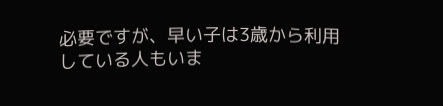必要ですが、早い子は3歳から利用している人もいま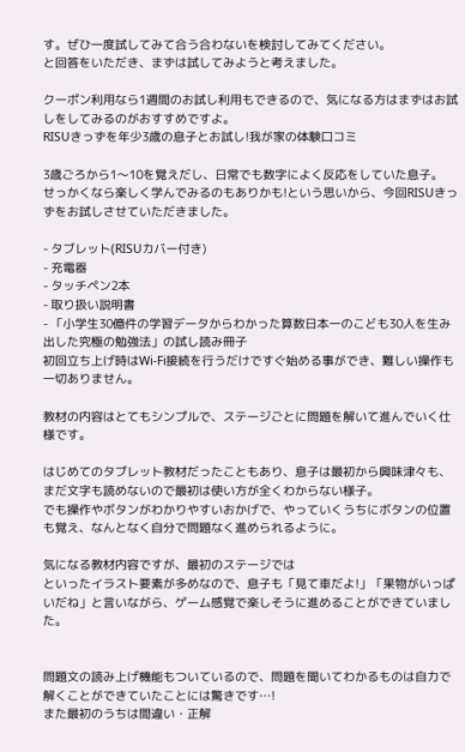す。ぜひ一度試してみて合う合わないを検討してみてください。
と回答をいただき、まずは試してみようと考えました。

クーポン利用なら1週間のお試し利用もできるので、気になる方はまずはお試しをしてみるのがおすすめですよ。
RISUきっずを年少3歳の息子とお試し!我が家の体験口コミ

3歳ごろから1〜10を覚えだし、日常でも数字によく反応をしていた息子。
せっかくなら楽しく学んでみるのもありかも!という思いから、今回RISUきっずをお試しさせていただきました。

- タブレット(RISUカバー付き)
- 充電器
- タッチペン2本
- 取り扱い説明書
- 「小学生30億件の学習データからわかった算数日本一のこども30人を生み出した究極の勉強法」の試し読み冊子
初回立ち上げ時はWi-Fi接続を行うだけですぐ始める事ができ、難しい操作も一切ありません。

教材の内容はとてもシンプルで、ステージごとに問題を解いて進んでいく仕様です。

はじめてのタブレット教材だったこともあり、息子は最初から興味津々も、まだ文字も読めないので最初は使い方が全くわからない様子。
でも操作やボタンがわかりやすいおかげで、やっていくうちにボタンの位置も覚え、なんとなく自分で問題なく進められるように。

気になる教材内容ですが、最初のステージでは
といったイラスト要素が多めなので、息子も「見て車だよ!」「果物がいっぱいだね」と言いながら、ゲーム感覚で楽しそうに進めることができていました。


問題文の読み上げ機能もついているので、問題を聞いてわかるものは自力で解くことができていたことには驚きです…!
また最初のうちは間違い・正解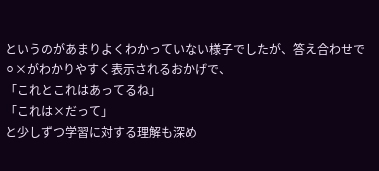というのがあまりよくわかっていない様子でしたが、答え合わせで⚪×がわかりやすく表示されるおかげで、
「これとこれはあってるね」
「これは×だって」
と少しずつ学習に対する理解も深め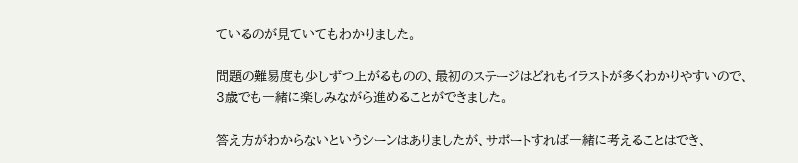ているのが見ていてもわかりました。

問題の難易度も少しずつ上がるものの、最初のステージはどれもイラストが多くわかりやすいので、3歳でも一緒に楽しみながら進めることができました。

答え方がわからないというシーンはありましたが、サポートすれば一緒に考えることはでき、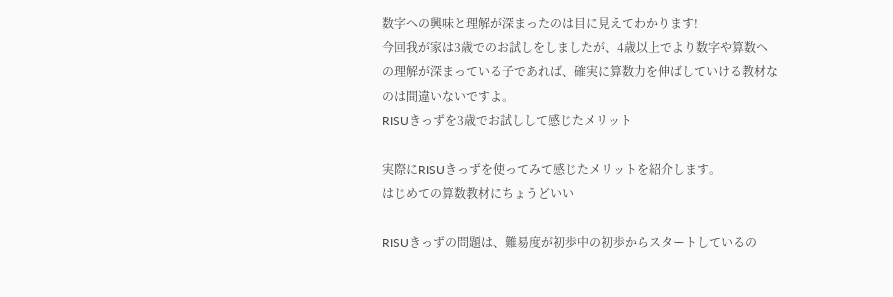数字への興味と理解が深まったのは目に見えてわかります!
今回我が家は3歳でのお試しをしましたが、4歳以上でより数字や算数への理解が深まっている子であれば、確実に算数力を伸ばしていける教材なのは間違いないですよ。
RISUきっずを3歳でお試しして感じたメリット

実際にRISUきっずを使ってみて感じたメリットを紹介します。
はじめての算数教材にちょうどいい

RISUきっずの問題は、難易度が初歩中の初歩からスタートしているの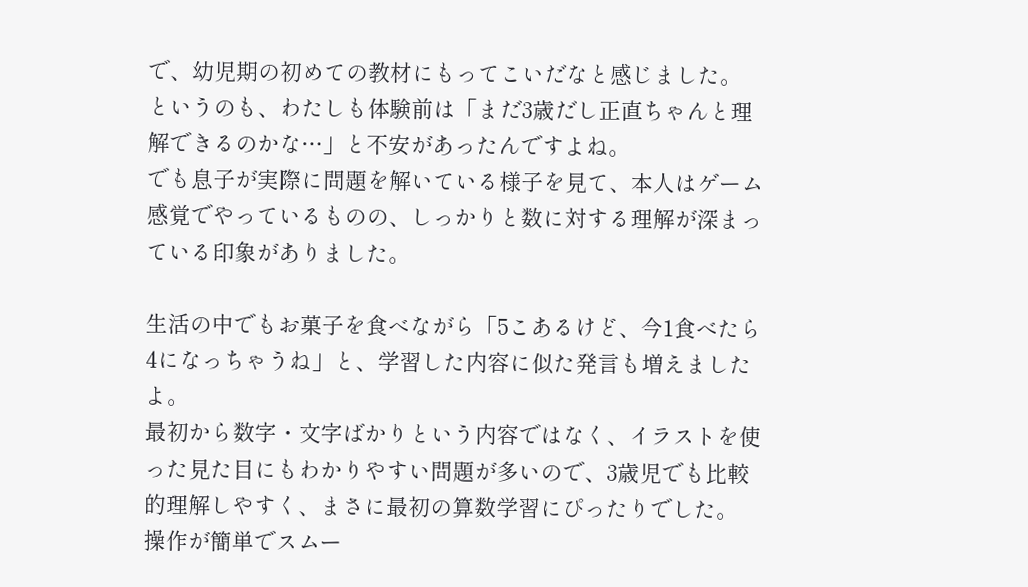で、幼児期の初めての教材にもってこいだなと感じました。
というのも、わたしも体験前は「まだ3歳だし正直ちゃんと理解できるのかな…」と不安があったんですよね。
でも息子が実際に問題を解いている様子を見て、本人はゲーム感覚でやっているものの、しっかりと数に対する理解が深まっている印象がありました。

生活の中でもお菓子を食べながら「5こあるけど、今1食べたら4になっちゃうね」と、学習した内容に似た発言も増えましたよ。
最初から数字・文字ばかりという内容ではなく、イラストを使った見た目にもわかりやすい問題が多いので、3歳児でも比較的理解しやすく、まさに最初の算数学習にぴったりでした。
操作が簡単でスムー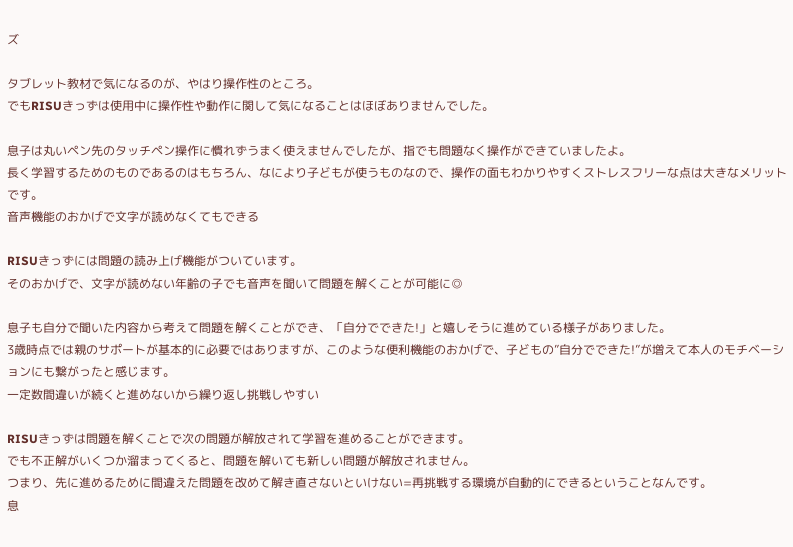ズ

タブレット教材で気になるのが、やはり操作性のところ。
でもRISUきっずは使用中に操作性や動作に関して気になることはほぼありませんでした。

息子は丸いペン先のタッチペン操作に慣れずうまく使えませんでしたが、指でも問題なく操作ができていましたよ。
長く学習するためのものであるのはもちろん、なにより子どもが使うものなので、操作の面もわかりやすくストレスフリーな点は大きなメリットです。
音声機能のおかげで文字が読めなくてもできる

RISUきっずには問題の読み上げ機能がついています。
そのおかげで、文字が読めない年齢の子でも音声を聞いて問題を解くことが可能に◎

息子も自分で聞いた内容から考えて問題を解くことができ、「自分でできた!」と嬉しそうに進めている様子がありました。
3歳時点では親のサポートが基本的に必要ではありますが、このような便利機能のおかげで、子どもの”自分でできた!”が増えて本人のモチベーションにも繋がったと感じます。
一定数間違いが続くと進めないから繰り返し挑戦しやすい

RISUきっずは問題を解くことで次の問題が解放されて学習を進めることができます。
でも不正解がいくつか溜まってくると、問題を解いても新しい問題が解放されません。
つまり、先に進めるために間違えた問題を改めて解き直さないといけない=再挑戦する環境が自動的にできるということなんです。
息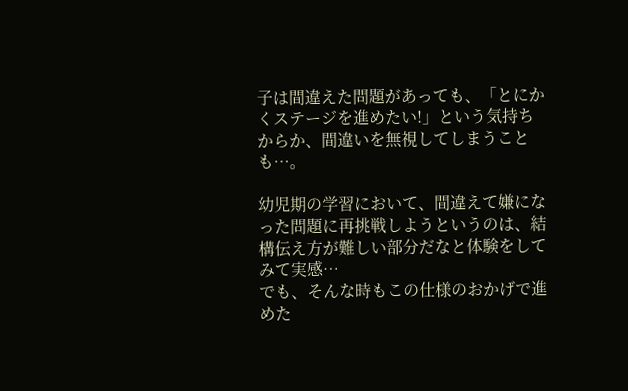子は間違えた問題があっても、「とにかくステージを進めたい!」という気持ちからか、間違いを無視してしまうことも…。

幼児期の学習において、間違えて嫌になった問題に再挑戦しようというのは、結構伝え方が難しい部分だなと体験をしてみて実感…
でも、そんな時もこの仕様のおかげで進めた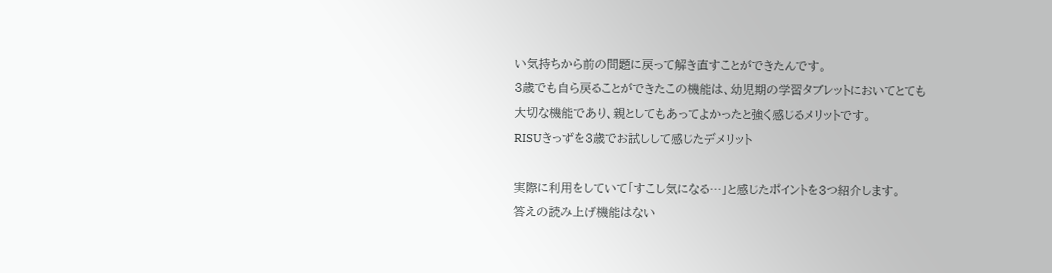い気持ちから前の問題に戻って解き直すことができたんです。
3歳でも自ら戻ることができたこの機能は、幼児期の学習タブレットにおいてとても大切な機能であり、親としてもあってよかったと強く感じるメリットです。
RISUきっずを3歳でお試しして感じたデメリット

実際に利用をしていて「すこし気になる…」と感じたポイントを3つ紹介します。
答えの読み上げ機能はない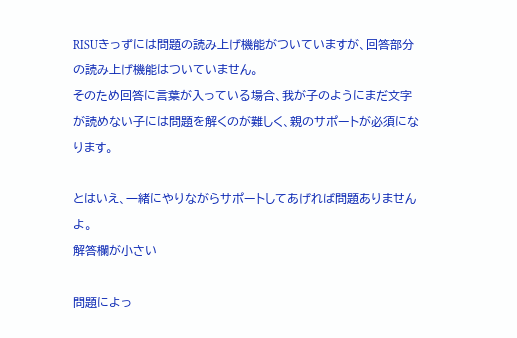RISUきっずには問題の読み上げ機能がついていますが、回答部分の読み上げ機能はついていません。
そのため回答に言葉が入っている場合、我が子のようにまだ文字が読めない子には問題を解くのが難しく、親のサポートが必須になります。

とはいえ、一緒にやりながらサポートしてあげれば問題ありませんよ。
解答欄が小さい

問題によっ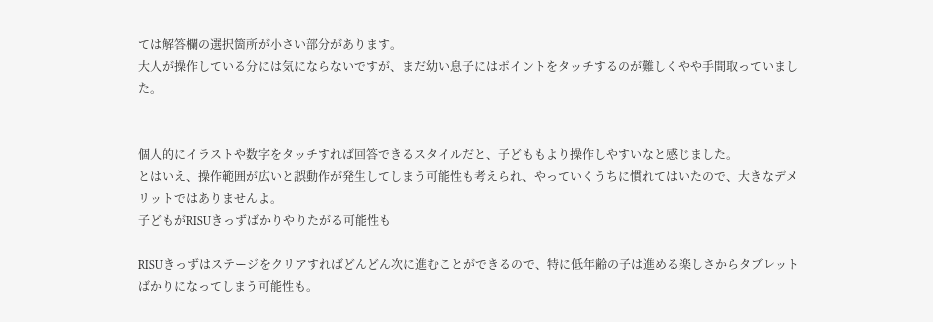ては解答欄の選択箇所が小さい部分があります。
大人が操作している分には気にならないですが、まだ幼い息子にはポイントをタッチするのが難しくやや手間取っていました。


個人的にイラストや数字をタッチすれば回答できるスタイルだと、子どももより操作しやすいなと感じました。
とはいえ、操作範囲が広いと誤動作が発生してしまう可能性も考えられ、やっていくうちに慣れてはいたので、大きなデメリットではありませんよ。
子どもがRISUきっずばかりやりたがる可能性も

RISUきっずはステージをクリアすればどんどん次に進むことができるので、特に低年齢の子は進める楽しさからタブレットばかりになってしまう可能性も。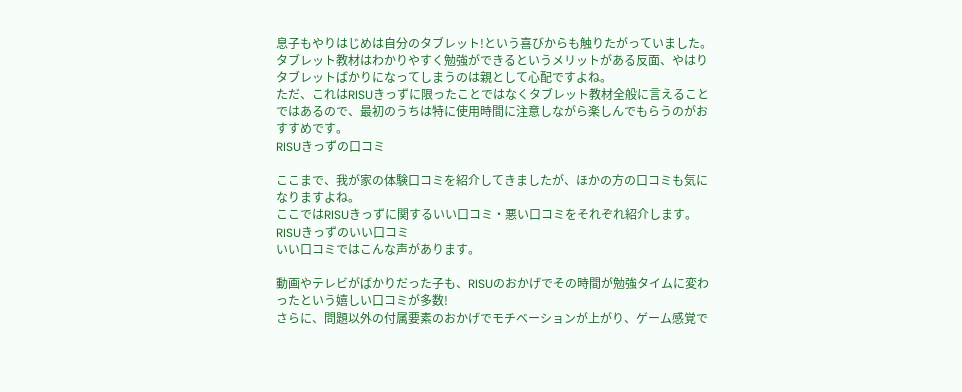息子もやりはじめは自分のタブレット!という喜びからも触りたがっていました。
タブレット教材はわかりやすく勉強ができるというメリットがある反面、やはりタブレットばかりになってしまうのは親として心配ですよね。
ただ、これはRISUきっずに限ったことではなくタブレット教材全般に言えることではあるので、最初のうちは特に使用時間に注意しながら楽しんでもらうのがおすすめです。
RISUきっずの口コミ

ここまで、我が家の体験口コミを紹介してきましたが、ほかの方の口コミも気になりますよね。
ここではRISUきっずに関するいい口コミ・悪い口コミをそれぞれ紹介します。
RISUきっずのいい口コミ
いい口コミではこんな声があります。

動画やテレビがばかりだった子も、RISUのおかげでその時間が勉強タイムに変わったという嬉しい口コミが多数!
さらに、問題以外の付属要素のおかげでモチベーションが上がり、ゲーム感覚で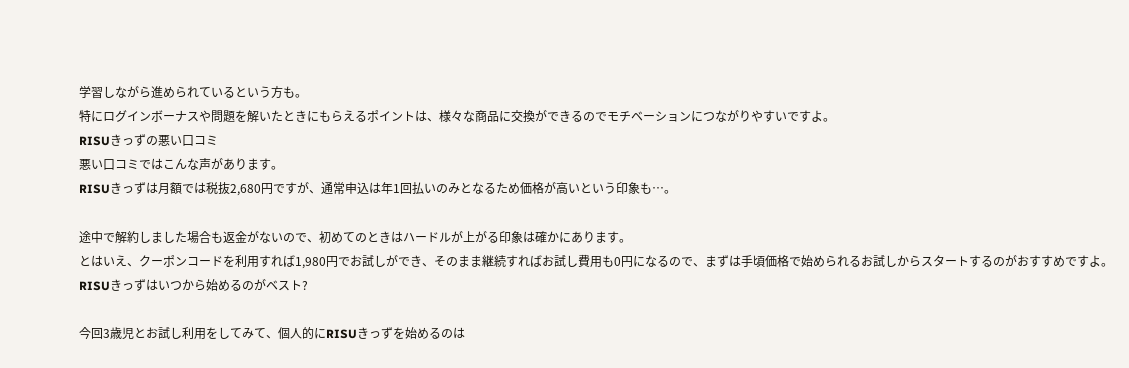学習しながら進められているという方も。
特にログインボーナスや問題を解いたときにもらえるポイントは、様々な商品に交換ができるのでモチベーションにつながりやすいですよ。
RISUきっずの悪い口コミ
悪い口コミではこんな声があります。
RISUきっずは月額では税抜2,680円ですが、通常申込は年1回払いのみとなるため価格が高いという印象も…。

途中で解約しました場合も返金がないので、初めてのときはハードルが上がる印象は確かにあります。
とはいえ、クーポンコードを利用すれば1,980円でお試しができ、そのまま継続すればお試し費用も0円になるので、まずは手頃価格で始められるお試しからスタートするのがおすすめですよ。
RISUきっずはいつから始めるのがベスト?

今回3歳児とお試し利用をしてみて、個人的にRISUきっずを始めるのは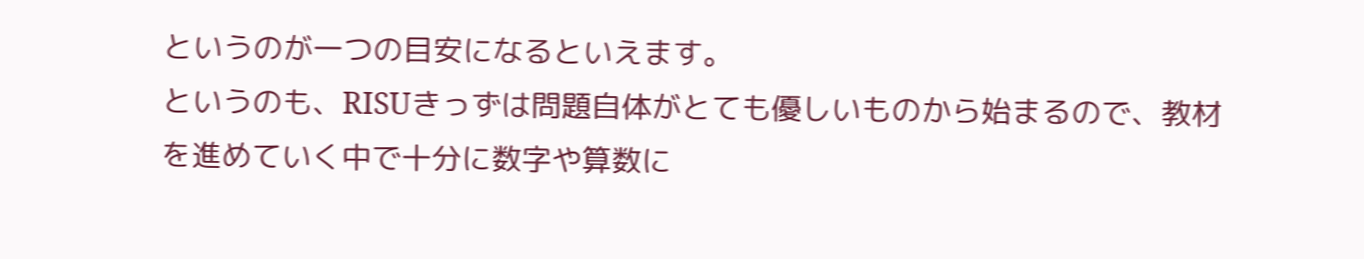というのが一つの目安になるといえます。
というのも、RISUきっずは問題自体がとても優しいものから始まるので、教材を進めていく中で十分に数字や算数に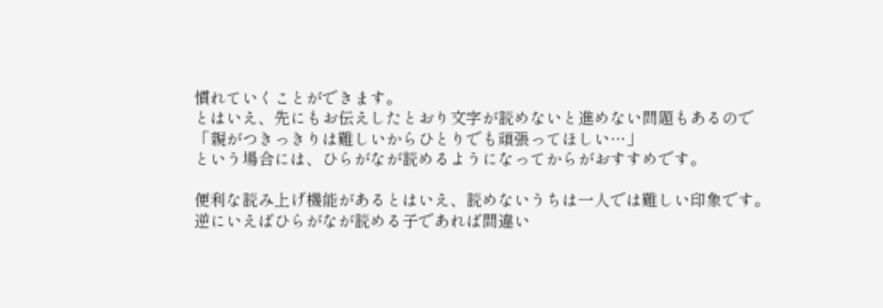慣れていくことができます。
とはいえ、先にもお伝えしたとおり文字が読めないと進めない問題もあるので
「親がつきっきりは難しいからひとりでも頑張ってほしい…」
という場合には、ひらがなが読めるようになってからがおすすめです。

便利な読み上げ機能があるとはいえ、読めないうちは一人では難しい印象です。
逆にいえばひらがなが読める子であれば間違い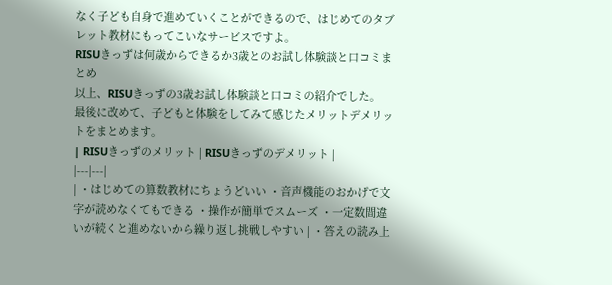なく子ども自身で進めていくことができるので、はじめてのタブレット教材にもってこいなサービスですよ。
RISUきっずは何歳からできるか3歳とのお試し体験談と口コミまとめ
以上、RISUきっずの3歳お試し体験談と口コミの紹介でした。
最後に改めて、子どもと体験をしてみて感じたメリットデメリットをまとめます。
| RISUきっずのメリット | RISUきっずのデメリット |
|---|---|
| ・はじめての算数教材にちょうどいい ・音声機能のおかげで文字が読めなくてもできる ・操作が簡単でスムーズ ・一定数間違いが続くと進めないから繰り返し挑戦しやすい | ・答えの読み上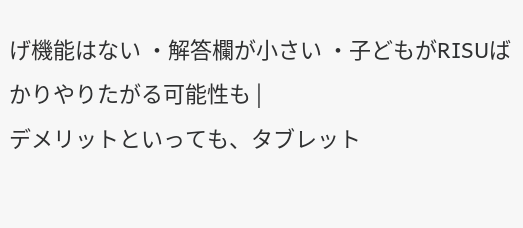げ機能はない ・解答欄が小さい ・子どもがRISUばかりやりたがる可能性も |
デメリットといっても、タブレット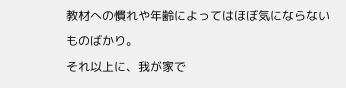教材への慣れや年齢によってはほぼ気にならないものばかり。
それ以上に、我が家で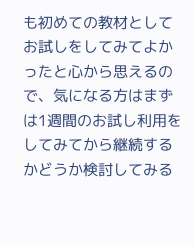も初めての教材としてお試しをしてみてよかったと心から思えるので、気になる方はまずは1週間のお試し利用をしてみてから継続するかどうか検討してみる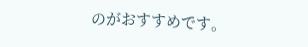のがおすすめです。